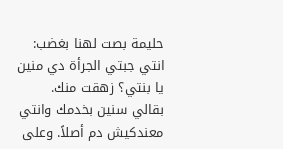حليمة بصت لهنا بغضب: انتي جبتي الجرأة دي منين يا بنتي؟ زهقت منك. بقالي سنين بخدمك وانتي معندكيش دم أصلاً. وعلى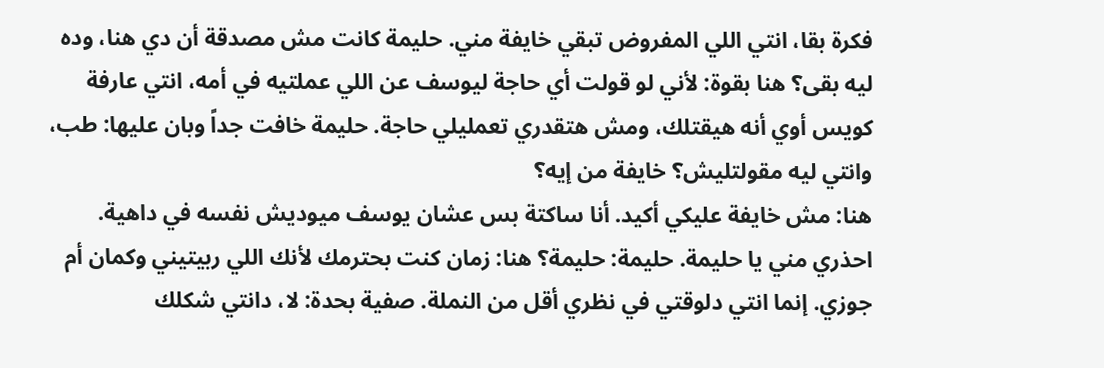فكرة بقا، انتي اللي المفروض تبقي خايفة مني. حليمة كانت مش مصدقة أن دي هنا، وده ليه بقى؟ هنا بقوة: لأني لو قولت أي حاجة ليوسف عن اللي عملتيه في أمه، انتي عارفة كويس أوي أنه هيقتلك، ومش هتقدري تعمليلي حاجة. حليمة خافت جداً وبان عليها: طب، وانتي ليه مقولتليش؟ خايفة من إيه؟
هنا: مش خايفة عليكي أكيد. أنا ساكتة بس عشان يوسف ميوديش نفسه في داهية. احذري مني يا حليمة. حليمة: حليمة؟ هنا: زمان كنت بحترمك لأنك اللي ربيتيني وكمان أم جوزي. إنما انتي دلوقتي في نظري أقل من النملة. صفية بحدة: لا، دانتي شكلك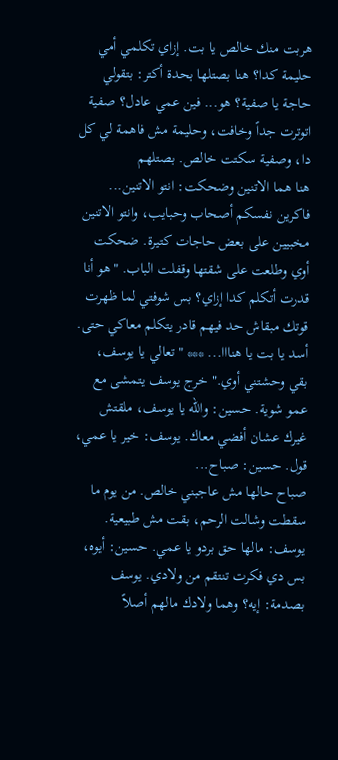هربت منك خالص يا بت. إزاي تكلمي أمي حليمة كدا؟ هنا بصتلها بحدة أكتر: بتقولي حاجة يا صفية؟ هو... فين عمي عادل؟ صفية اتوترت جداً وخافت، وحليمة مش فاهمة لي كل دا، وصفية سكتت خالص. بصتلهم
هنا هما الاتنين وضحكت: انتو الاتنين... فاكرين نفسكم أصحاب وحبايب، وانتو الاتنين مخبيين على بعض حاجات كتيرة. ضحكت أوي وطلعت على شقتها وقفلت الباب. "هو أنا قدرت أتكلم كدا إزاي؟ بس شوفتي لما ظهرت قوتك مبقاش حد فيهم قادر يتكلم معاكي حتى. أسد يا بت يا هنااا... *** "تعالي يا يوسف، بقي وحشتني أوي." خرج يوسف يتمشى مع عمو شوية. حسين: والله يا يوسف، ملقتش غيرك عشان أفضي معاك. يوسف: خير يا عمي، قول. حسين: صباح...
صباح حالها مش عاجبني خالص. من يوم ما سقطت وشالت الرحم، بقت مش طبيعية. يوسف: مالها حق بردو يا عمي. حسين: أيوه، بس دي فكرت تنتقم من ولادي. يوسف بصدمة: إيه؟ وهما ولادك مالهم أصلاً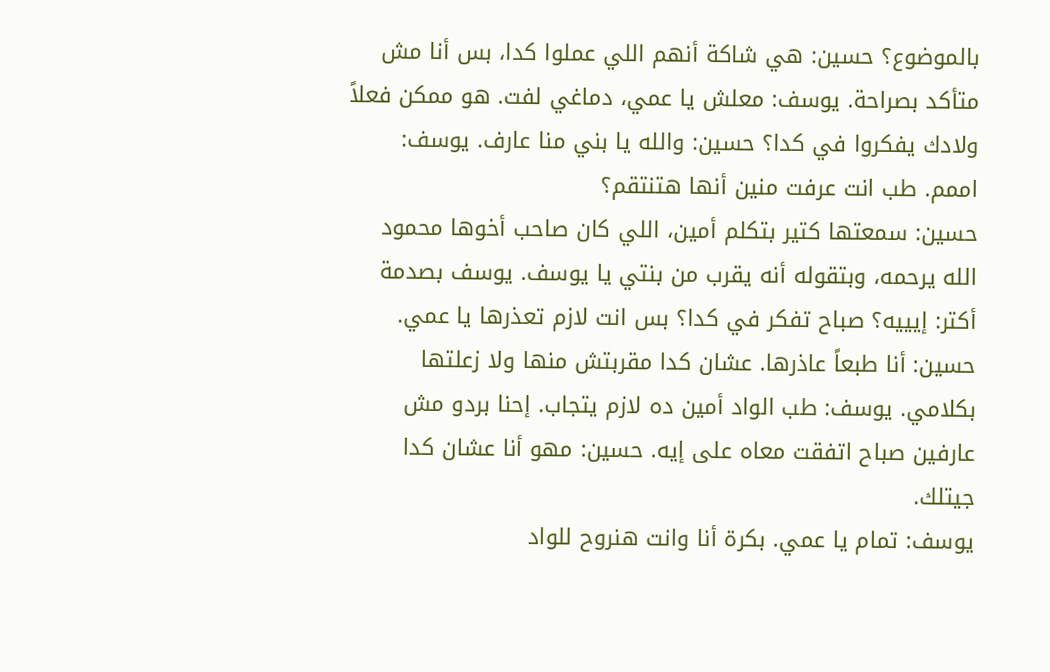بالموضوع؟ حسين: هي شاكة أنهم اللي عملوا كدا، بس أنا مش متأكد بصراحة. يوسف: معلش يا عمي، دماغي لفت. هو ممكن فعلاً ولادك يفكروا في كدا؟ حسين: والله يا بني منا عارف. يوسف: اممم. طب انت عرفت منين أنها هتنتقم؟
حسين: سمعتها كتير بتكلم أمين، اللي كان صاحب أخوها محمود الله يرحمه، وبتقوله أنه يقرب من بنتي يا يوسف. يوسف بصدمة أكتر: إيييه؟ صباح تفكر في كدا؟ بس انت لازم تعذرها يا عمي. حسين: أنا طبعاً عاذرها. عشان كدا مقربتش منها ولا زعلتها بكلامي. يوسف: طب الواد أمين ده لازم يتجاب. إحنا بردو مش عارفين صباح اتفقت معاه على إيه. حسين: مهو أنا عشان كدا جيتلك.
يوسف: تمام يا عمي. بكرة أنا وانت هنروح للواد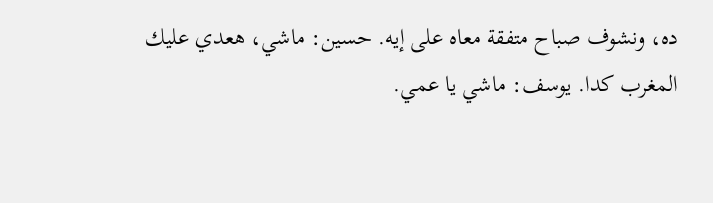ده، ونشوف صباح متفقة معاه على إيه. حسين: ماشي، هعدي عليك المغرب كدا. يوسف: ماشي يا عمي.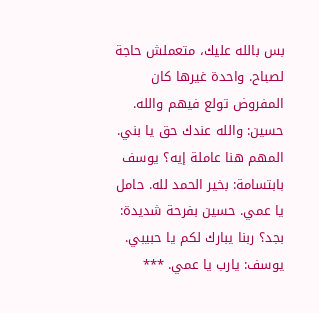بس بالله عليك، متعملش حاجة لصباح. واحدة غيرها كان المفروض تولع فيهم والله. حسين: والله عندك حق يا بني. المهم هنا عاملة إيه؟ يوسف بابتسامة: بخير الحمد لله. حامل يا عمي. حسين بفرحة شديدة: بجد؟ ربنا يبارك لكم يا حبيبي. يوسف: يارب يا عمي. ***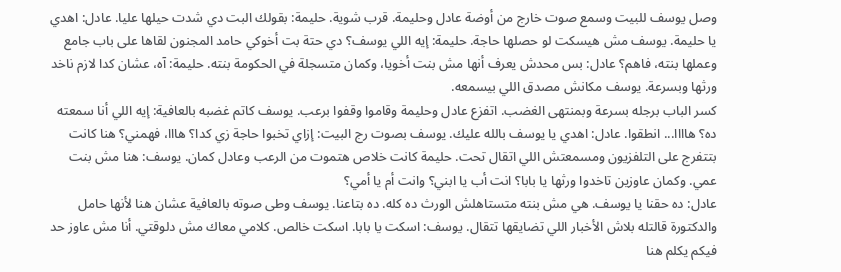وصل يوسف للبيت وسمع صوت خارج من أوضة عادل وحليمة. قرب شوية. حليمة: بقولك البت دي شدت حيلها عليا. عادل: اهدي يا حليمة. يوسف مش هيسكت لو حصلها حاجة. حليمة: إيه اللي يوسف؟ دي حتة بت أخوكي حامد المجنون لقاها على باب جامع وعملها بنته، فاهم؟ عادل: بس محدش يعرف أنها مش بنت أخويا، وكمان متسجلة في الحكومة بنته. حليمة: آه، عشان كدا لازم ناخد ورثها وبسرعة. يوسف مكانش مصدق اللي بيسمعه.
كسر الباب برجله بسرعة وبمنتهى الغضب. اتفزع عادل وحليمة وقاموا وقفوا برعب. يوسف كاتم غضبه بالعافية: إيه اللي أنا سمعته ده؟ هاااا... انطقوا. عادل: اهدي يا يوسف بالله عليك. يوسف بصوت رج البيت: إزاي تخبوا حاجة زي كدا؟ هااا، فهمني؟ هنا كانت بتتفرج على التلفزيون ومسمعتش اللي اتقال تحت. حليمة كانت خلاص هتموت من الرعب وعادل كمان. يوسف: هنا مش بنت عمي. وكمان عاوزين تاخدوا ورثها يا بابا؟ انت أب يا ابني؟ وانت أم يا أمي؟
عادل: ده حقنا يا يوسف. هي مش بنته متستاهلش الورث ده كله. ده بتاعنا. يوسف وطى صوته بالعافية عشان هنا لأنها حامل والدكتورة قالتله بلاش الأخبار اللي تضايقها تتقال. يوسف: اسكت يا بابا. اسكت خالص. كلامي معاك مش دلوقتي. أنا مش عاوز حد فيكم يكلم هنا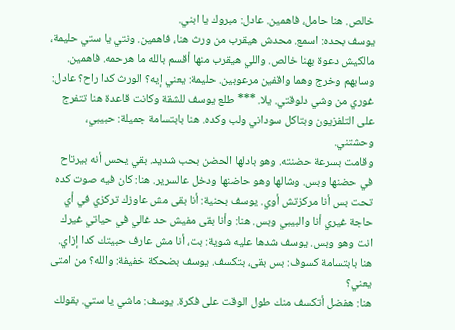خالص. هنا حامل، فاهمين. عادل: مبروك يا ابني.
يوسف بحده: اسمع. محدش هيقرب من ورث هنا، فاهمين. ونتي يا ستي حليمة، مالكيش دعوة بهنا خالص. واللي هيقرب منها أقسم بالله ما هرحمه. فاهمين. وسابهم وخرج وهما واقفين مرعوبين. حليمة: يعني إيه؟ الورث كدا راح؟ عادل: غوري من وشي دلوقتي. يلا. *** طلع يوسف للشقة وكانت قاعدة هنا تتفرج على التلفزيون وبتاكل سوداني ولب وكده. هنا بابتسامة جميلة: حبيبي، وحشتني.
وقامت بسرعة حضنته. وهو بادلها الحضن بحب شديد. بقي يحس أنه بيرتاح في حضنها وبس. وشالها وهو حاضنها ودخل عالسرير. هنا: كان فيه صوت كده تحت بس أنا مركزتش أوي. يوسف بحنية: أنا بقى مش عاوزك تركزي في أي حاجة غيري أنا والبيبي وبس. هنا: وأنا بقى مفيش حد غالي في حياتي غيرك انت وهو وبس. يوسف شدها عليه شوية: بت، أنا مش عارف حبيتك كدا إزاي. هنا بابتسامة كسوف: بس بقى، بتكسف. يوسف بضحكة خفيفة: والله؟ من امتى يعني؟
هنا: هفضل أتكسف منك طول الوقت على فكرة. يوسف: ماشي يا ستي. بقولك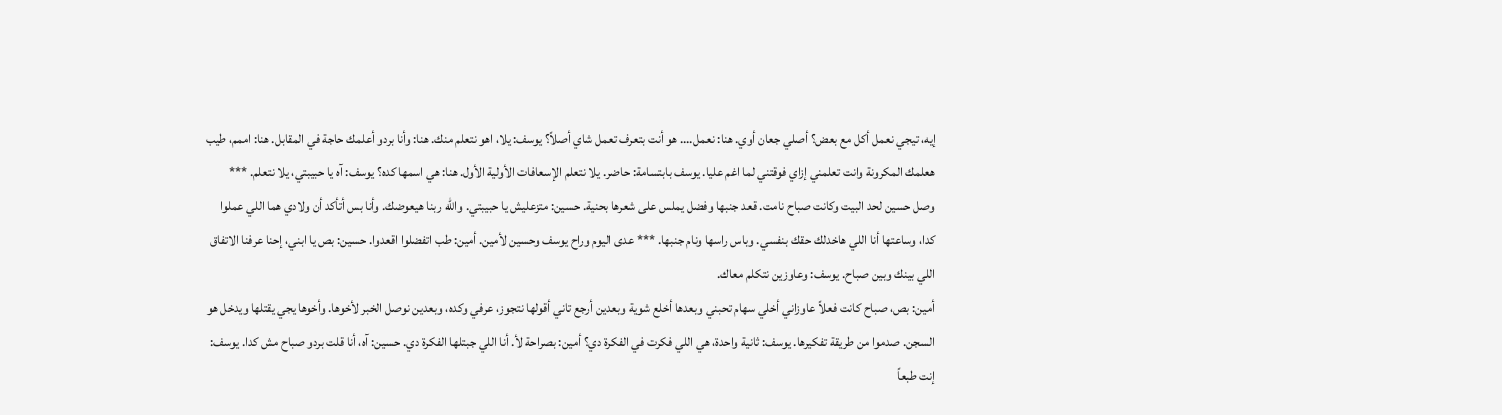إيه، تيجي نعمل أكل مع بعض؟ أصلي جعان أوي. هنا: نعمل.... هو أنت بتعرف تعمل شاي أصلاً؟ يوسف: يلا، اهو نتعلم منك. هنا: وأنا بردو أعلمك حاجة في المقابل. هنا: اممم، طيب هعلمك المكرونة وانت تعلمني إزاي فوقتني لما اغم عليا. يوسف بابتسامة: حاضر. يلا نتعلم الإسعافات الأولية الأول. هنا: هي اسمها كده؟ يوسف: آه يا حبيبتي، يلا نتعلم. ***
وصل حسين لحد البيت وكانت صباح نامت. قعد جنبها وفضل يملس على شعرها بحنية. حسين: متزعليش يا حبيبتي. والله ربنا هيعوضك. وأنا بس أتأكد أن ولادي هما اللي عملوا كدا، وساعتها أنا اللي هاخدلك حقك بنفسي. وباس راسها ونام جنبها. *** عدى اليوم وراح يوسف وحسين لأمين. أمين: طب اتفضلوا اقعدوا. حسين: بص يا ابني، إحنا عرفنا الاتفاق اللي بينك وبين صباح. يوسف: وعاوزين نتكلم معاك.
أمين: بص، صباح كانت فعلاً عاوزاني أخلي سهام تحبني وبعدها أخلع شوية وبعدين أرجع تاني أقولها نتجوز، عرفي وكده، وبعدين نوصل الخبر لأخوها. وأخوها يجي يقتلها ويدخل هو السجن. صدموا من طريقة تفكيرها. يوسف: ثانية واحدة، هي اللي فكرت في الفكرة دي؟ أمين: بصراحة لأ. أنا اللي جبتلها الفكرة دي. حسين: آه، أنا قلت بردو صباح مش كدا. يوسف: إنت طبعاً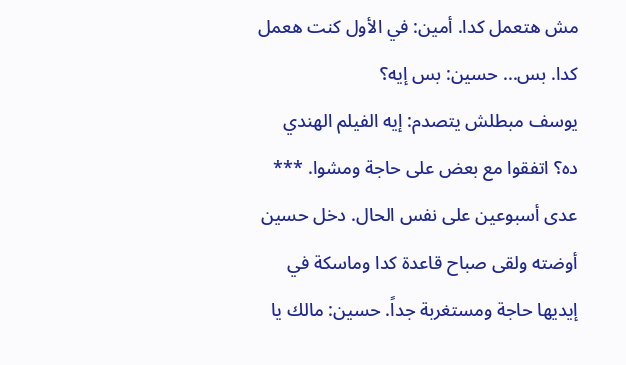مش هتعمل كدا. أمين: في الأول كنت هعمل كدا. بس... حسين: بس إيه؟
يوسف مبطلش يتصدم: إيه الفيلم الهندي ده؟ اتفقوا مع بعض على حاجة ومشوا. *** عدى أسبوعين على نفس الحال. دخل حسين أوضته ولقى صباح قاعدة كدا وماسكة في إيديها حاجة ومستغربة جداً. حسين: مالك يا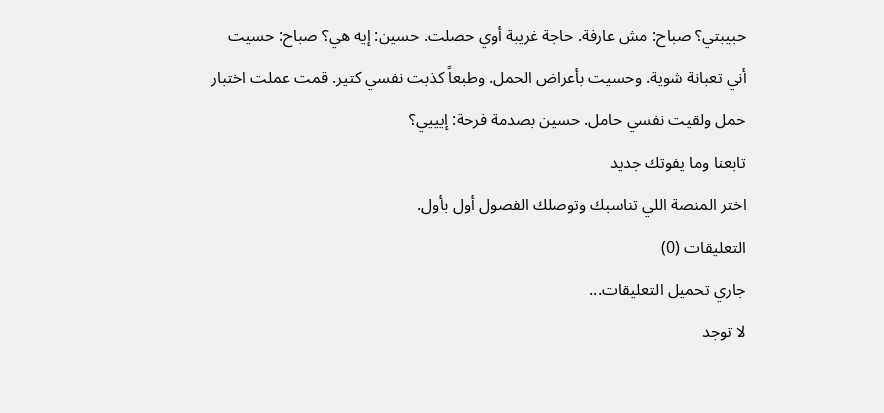حبيبتي؟ صباح: مش عارفة. حاجة غريبة أوي حصلت. حسين: إيه هي؟ صباح: حسيت أني تعبانة شوية. وحسيت بأعراض الحمل. وطبعاً كذبت نفسي كتير. قمت عملت اختبار حمل ولقيت نفسي حامل. حسين بصدمة فرحة: إيييي؟
تابعنا وما يفوتك جديد
اختر المنصة اللي تناسبك وتوصلك الفصول أول بأول.
التعليقات (0)
جاري تحميل التعليقات...
لا توجد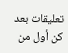تعليقات بعد
كن أول من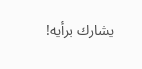يشارك برأيه!